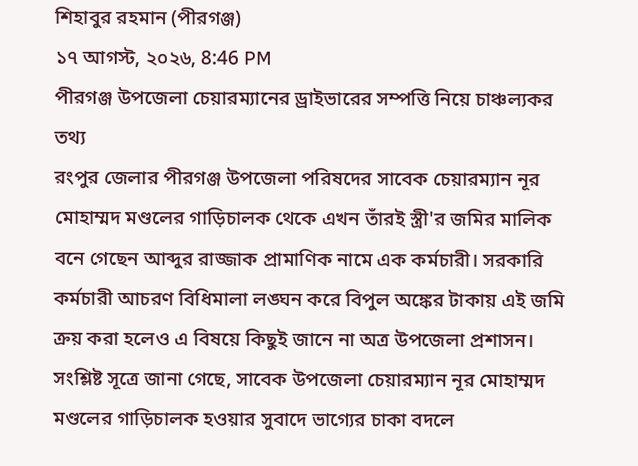শিহাবুর রহমান (পীরগঞ্জ)
১৭ আগস্ট, ২০২৬, 8:46 PM
পীরগঞ্জ উপজেলা চেয়ারম্যানের ড্রাইভারের সম্পত্তি নিয়ে চাঞ্চল্যকর তথ্য
রংপুর জেলার পীরগঞ্জ উপজেলা পরিষদের সাবেক চেয়ারম্যান নূর মোহাম্মদ মণ্ডলের গাড়িচালক থেকে এখন তাঁরই স্ত্রী'র জমির মালিক বনে গেছেন আব্দুর রাজ্জাক প্রামাণিক নামে এক কর্মচারী। সরকারি কর্মচারী আচরণ বিধিমালা লঙ্ঘন করে বিপুল অঙ্কের টাকায় এই জমি ক্রয় করা হলেও এ বিষয়ে কিছুই জানে না অত্র উপজেলা প্রশাসন।
সংশ্লিষ্ট সূত্রে জানা গেছে, সাবেক উপজেলা চেয়ারম্যান নূর মোহাম্মদ মণ্ডলের গাড়িচালক হওয়ার সুবাদে ভাগ্যের চাকা বদলে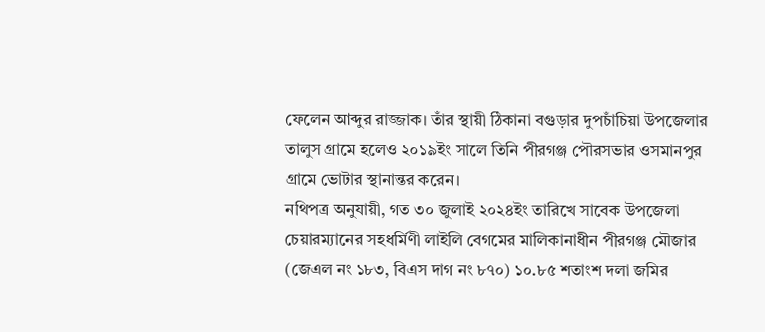ফেলেন আব্দুর রাজ্জাক। তাঁর স্থায়ী ঠিকানা বগুড়ার দুপচাঁচিয়া উপজেলার তালুস গ্রামে হলেও ২০১৯ইং সালে তিনি পীরগঞ্জ পৌরসভার ওসমানপুর গ্রামে ভোটার স্থানান্তর করেন।
নথিপত্র অনুযায়ী, গত ৩০ জুলাই ২০২৪ইং তারিখে সাবেক উপজেলা চেয়ারম্যানের সহধর্মিণী লাইলি বেগমের মালিকানাধীন পীরগঞ্জ মৌজার (জেএল নং ১৮৩, বিএস দাগ নং ৮৭০) ১০.৮৫ শতাংশ দলা জমির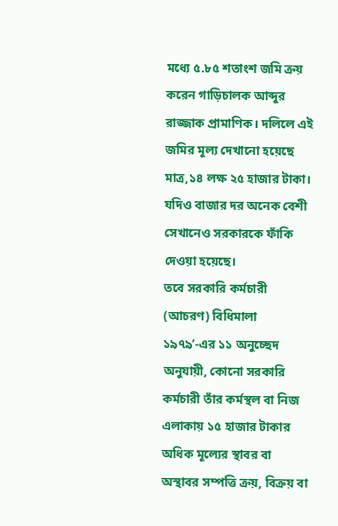মধ্যে ৫.৮৫ শতাংশ জমি ক্রয় করেন গাড়িচালক আব্দুর রাজ্জাক প্রামাণিক। দলিলে এই জমির মূল্য দেখানো হয়েছে মাত্র,১৪ লক্ষ ২৫ হাজার টাকা। যদিও বাজার দর অনেক বেশী সেখানেও সরকারকে ফাঁকি দেওয়া হয়েছে।
তবে সরকারি কর্মচারী (আচরণ) বিধিমালা ১৯৭৯’-এর ১১ অনুচ্ছেদ অনুযায়ী, কোনো সরকারি কর্মচারী তাঁর কর্মস্থল বা নিজ এলাকায় ১৫ হাজার টাকার অধিক মূল্যের স্থাবর বা অস্থাবর সম্পত্তি ক্রয়, বিক্রয় বা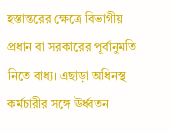হস্তান্তরের ক্ষেত্রে বিভাগীয় প্রধান বা সরকারের পূর্বানুমতি নিতে বাধ্য। এছাড়া অধিনস্থ কর্মচারীর সঙ্গে ঊর্ধ্বতন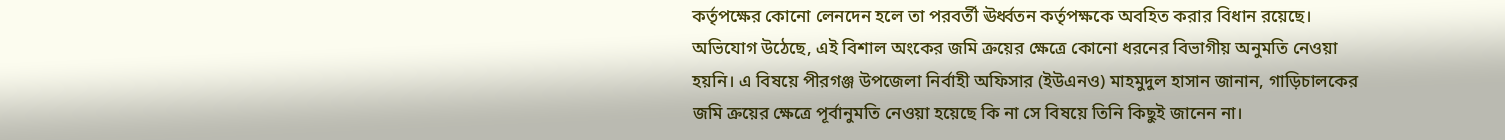কর্তৃপক্ষের কোনো লেনদেন হলে তা পরবর্তী ঊর্ধ্বতন কর্তৃপক্ষকে অবহিত করার বিধান রয়েছে।
অভিযোগ উঠেছে, এই বিশাল অংকের জমি ক্রয়ের ক্ষেত্রে কোনো ধরনের বিভাগীয় অনুমতি নেওয়া হয়নি। এ বিষয়ে পীরগঞ্জ উপজেলা নির্বাহী অফিসার (ইউএনও) মাহমুদুল হাসান জানান, গাড়িচালকের জমি ক্রয়ের ক্ষেত্রে পূর্বানুমতি নেওয়া হয়েছে কি না সে বিষয়ে তিনি কিছুই জানেন না।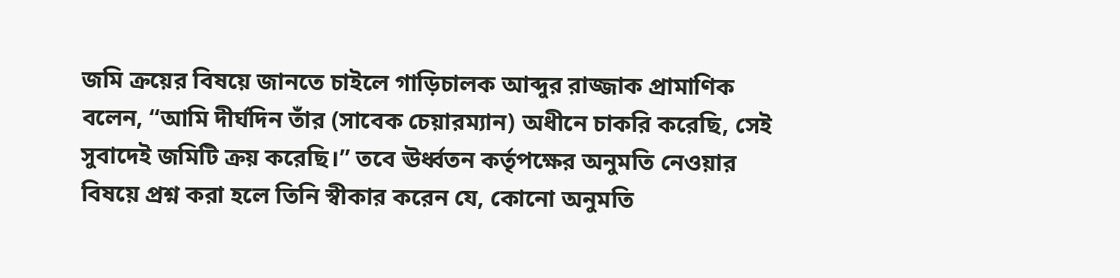জমি ক্রয়ের বিষয়ে জানতে চাইলে গাড়িচালক আব্দুর রাজ্জাক প্রামাণিক বলেন, “আমি দীর্ঘদিন তাঁর (সাবেক চেয়ারম্যান) অধীনে চাকরি করেছি, সেই সুবাদেই জমিটি ক্রয় করেছি।” তবে ঊর্ধ্বতন কর্তৃপক্ষের অনুমতি নেওয়ার বিষয়ে প্রশ্ন করা হলে তিনি স্বীকার করেন যে, কোনো অনুমতি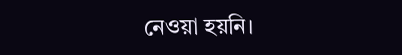নেওয়া হয়নি।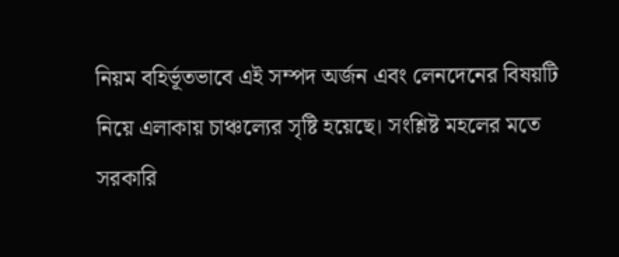নিয়ম বহির্ভূতভাবে এই সম্পদ অর্জন এবং লেনদেনের বিষয়টি নিয়ে এলাকায় চাঞ্চল্যের সৃষ্টি হয়েছে। সংশ্লিষ্ট মহলের মতে সরকারি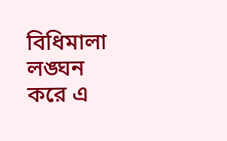বিধিমালা লঙ্ঘন করে এ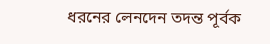ধরনের লেনদেন তদন্ত পূর্বক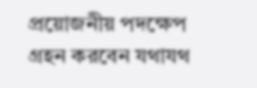প্রয়োজনীয় পদক্ষেপ গ্রহন করবেন যথাযথ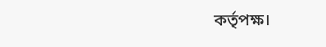কর্তৃপক্ষ।